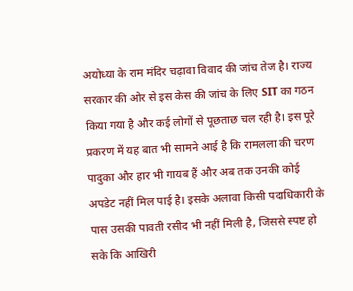अयोध्या के राम मंदिर चढ़ावा विवाद की जांच तेज है। राज्य सरकार की ओर से इस केस की जांच के लिए SIT का गठन किया गया है और कई लोगों से पूछताछ चल रही है। इस पूरे प्रकरण में यह बात भी सामने आई है कि रामलला की चरण पादुका और हार भी गायब हैं और अब तक उनकी कोई अपडेट नहीं मिल पाई है। इसके अलावा किसी पदाधिकारी के पास उसकी पावती रसीद भी नहीं मिली है, जिससे स्पष्ट हो सके कि आखिरी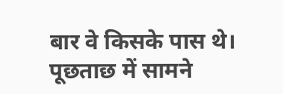बार वे किसके पास थे। पूछताछ में सामने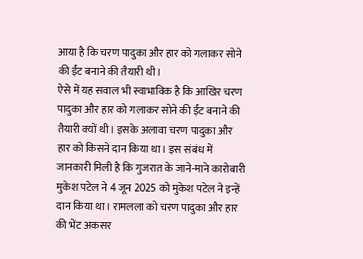आया है कि चरण पादुका और हार को गलाकर सोने की ईंट बनाने की तैयारी थी।
ऐसे में यह सवाल भी स्वाभाविक है कि आखिर चरण पादुका और हार को गलाकर सोने की ईंट बनाने की तैयारी क्यों थी। इसके अलावा चरण पादुका और हार को किसने दान किया था। इस संबंध में जानकारी मिली है कि गुजरात के जाने-माने कारोबारी मुकेश पटेल ने 4 जून 2025 को मुकेश पटेल ने इन्हें दान किया था। रामलला को चरण पादुका और हार की भेंट अकसर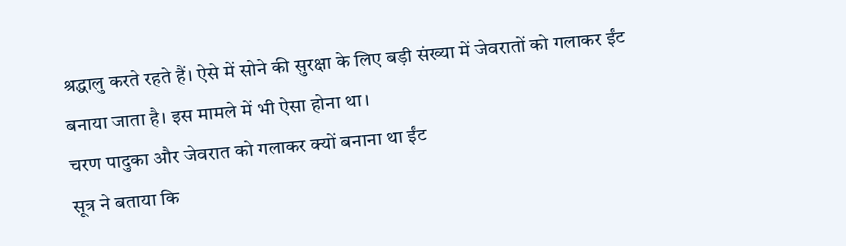श्रद्धालु करते रहते हैं। ऐसे में सोने की सुरक्षा के लिए बड़ी संख्या में जेवरातों को गलाकर ईंट बनाया जाता है। इस मामले में भी ऐसा होना था।
चरण पादुका और जेवरात को गलाकर क्यों बनाना था ईंट
सूत्र ने बताया कि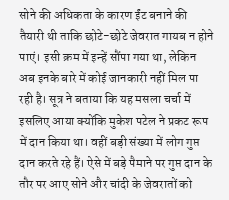सोने की अधिकता के कारण ईंट बनाने की तैयारी थी ताकि छोटे-छोटे जेवरात गायब न होने पाएं। इसी क्रम में इन्हें सौंपा गया था, लेकिन अब इनके बारे में कोई जानकारी नहीं मिल पा रही है। सूत्र ने बताया कि यह मसला चर्चा में इसलिए आया क्योंकि मुकेश पटेल ने प्रकट रूप में दान किया था। वहीं बड़ी संख्या में लोग गुप्त दान करते रहे हैं। ऐसे में बड़े पैमाने पर गुप्त दान के तौर पर आए सोने और चांदी के जेवरातों को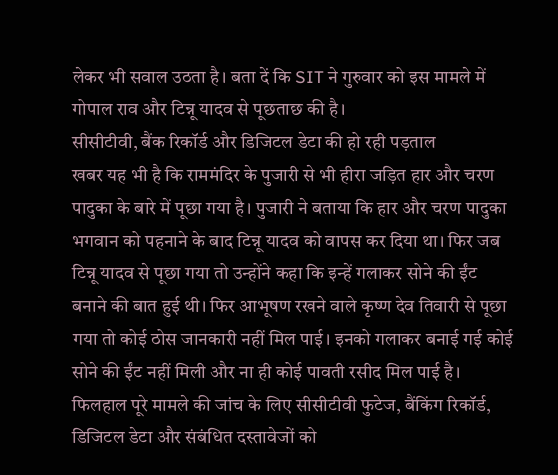लेकर भी सवाल उठता है। बता दें कि SIT ने गुरुवार को इस मामले में गोपाल राव और टिन्नू यादव से पूछताछ की है।
सीसीटीवी, बैंक रिकॉर्ड और डिजिटल डेटा की हो रही पड़ताल
खबर यह भी है कि राममंदिर के पुजारी से भी हीरा जड़ित हार और चरण पादुका के बारे में पूछा गया है। पुजारी ने बताया कि हार और चरण पादुका भगवान को पहनाने के बाद टिन्नू यादव को वापस कर दिया था। फिर जब टिन्नू यादव से पूछा गया तो उन्होंने कहा कि इन्हें गलाकर सोने की ईंट बनाने की बात हुई थी। फिर आभूषण रखने वाले कृष्ण देव तिवारी से पूछा गया तो कोई ठोस जानकारी नहीं मिल पाई। इनको गलाकर बनाई गई कोई सोने की ईंट नहीं मिली और ना ही कोई पावती रसीद मिल पाई है। फिलहाल पूरे मामले की जांच के लिए सीसीटीवी फुटेज, बैंकिंग रिकॉर्ड, डिजिटल डेटा और संबंधित दस्तावेजों को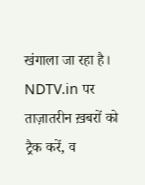खंगाला जा रहा है।
NDTV.in पर ताज़ातरीन ख़बरों को ट्रैक करें, व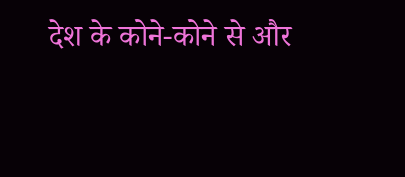देश के कोने-कोने से और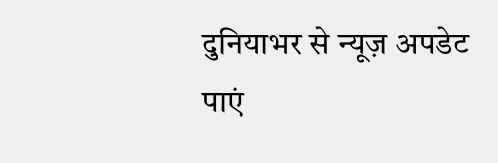दुनियाभर से न्यूज़ अपडेट पाएं